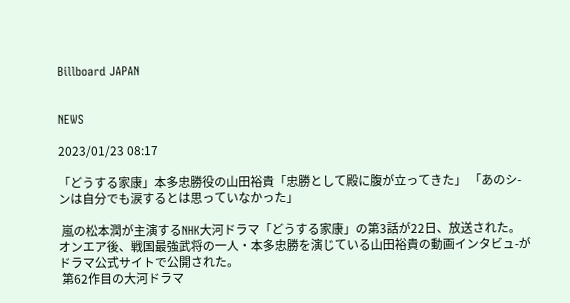Billboard JAPAN


NEWS

2023/01/23 08:17

「どうする家康」本多忠勝役の山田裕貴「忠勝として殿に腹が立ってきた」 「あのシ-ンは自分でも涙するとは思っていなかった」

 嵐の松本潤が主演するNHK大河ドラマ「どうする家康」の第3話が22日、放送された。オンエア後、戦国最強武将の一人・本多忠勝を演じている山田裕貴の動画インタビュ-がドラマ公式サイトで公開された。
 第62作目の大河ドラマ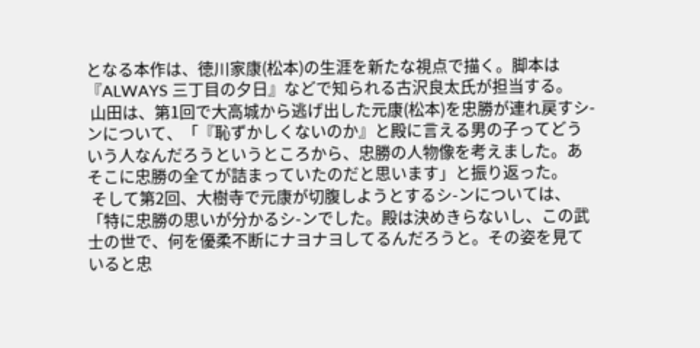となる本作は、徳川家康(松本)の生涯を新たな視点で描く。脚本は『ALWAYS 三丁目の夕日』などで知られる古沢良太氏が担当する。
 山田は、第1回で大高城から逃げ出した元康(松本)を忠勝が連れ戻すシ-ンについて、「『恥ずかしくないのか』と殿に言える男の子ってどういう人なんだろうというところから、忠勝の人物像を考えました。あそこに忠勝の全てが詰まっていたのだと思います」と振り返った。
 そして第2回、大樹寺で元康が切腹しようとするシ-ンについては、「特に忠勝の思いが分かるシ-ンでした。殿は決めきらないし、この武士の世で、何を優柔不断にナヨナヨしてるんだろうと。その姿を見ていると忠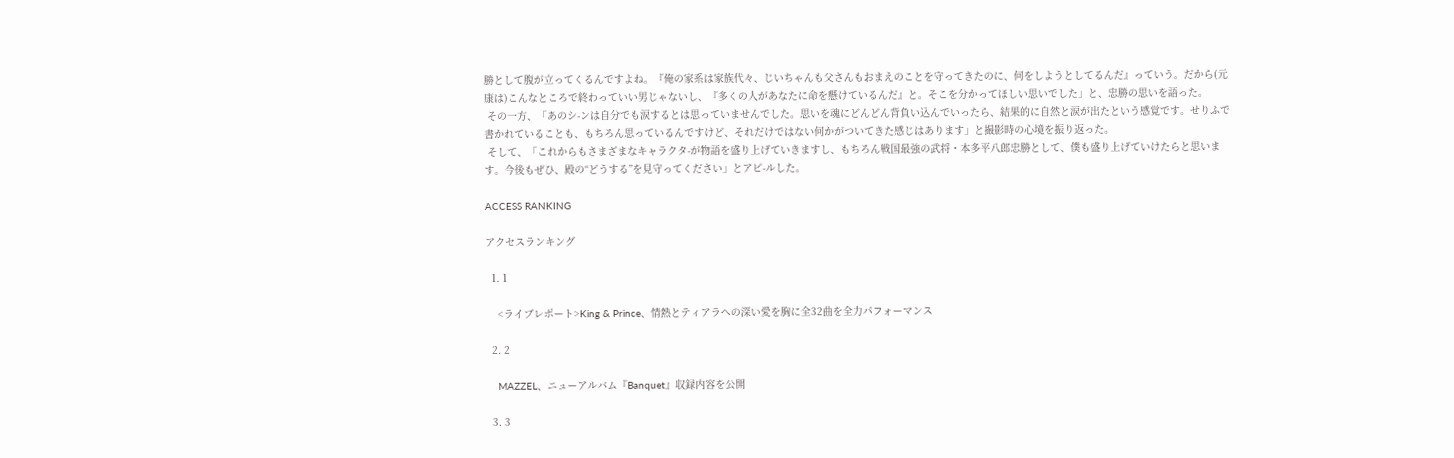勝として腹が立ってくるんですよね。『俺の家系は家族代々、じいちゃんも父さんもおまえのことを守ってきたのに、何をしようとしてるんだ』っていう。だから(元康は)こんなところで終わっていい男じゃないし、『多くの人があなたに命を懸けているんだ』と。そこを分かってほしい思いでした」と、忠勝の思いを語った。
 その一方、「あのシ-ンは自分でも涙するとは思っていませんでした。思いを魂にどんどん背負い込んでいったら、結果的に自然と涙が出たという感覚です。せりふで書かれていることも、もちろん思っているんですけど、それだけではない何かがついてきた感じはあります」と撮影時の心境を振り返った。
 そして、「これからもさまざまなキャラクタ-が物語を盛り上げていきますし、もちろん戦国最強の武将・本多平八郎忠勝として、僕も盛り上げていけたらと思います。今後もぜひ、殿の“どうする”を見守ってください」とアピ-ルした。

ACCESS RANKING

アクセスランキング

  1. 1

    <ライブレポート>King & Prince、情熱とティアラへの深い愛を胸に全32曲を全力パフォーマンス

  2. 2

    MAZZEL、ニューアルバム『Banquet』収録内容を公開

  3. 3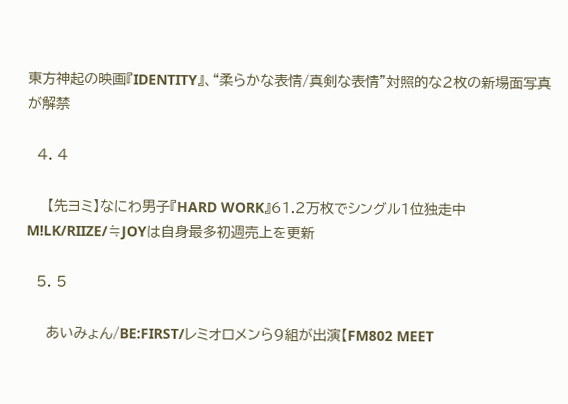東方神起の映画『IDENTITY』、“柔らかな表情/真剣な表情”対照的な2枚の新場面写真が解禁

  4. 4

    【先ヨミ】なにわ男子『HARD WORK』61.2万枚でシングル1位独走中 M!LK/RIIZE/≒JOYは自身最多初週売上を更新

  5. 5

    あいみょん/BE:FIRST/レミオロメンら9組が出演【FM802 MEET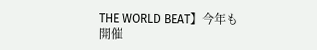THE WORLD BEAT】今年も開催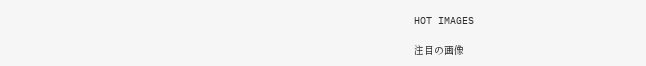HOT IMAGES

注目の画像